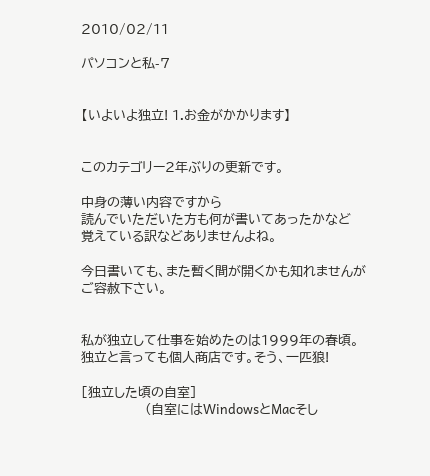2010/02/11

パソコンと私-7


【いよいよ独立! 1.お金がかかります】


このカテゴリー2年ぶりの更新です。

中身の薄い内容ですから
読んでいただいた方も何が書いてあったかなど
覚えている訳などありませんよね。

今日書いても、また暫く間が開くかも知れませんが
ご容赦下さい。


私が独立して仕事を始めたのは1999年の春頃。
独立と言っても個人商店です。そう、一匹狼!

[独立した頃の自室]
                (自室にはWindowsとMacそし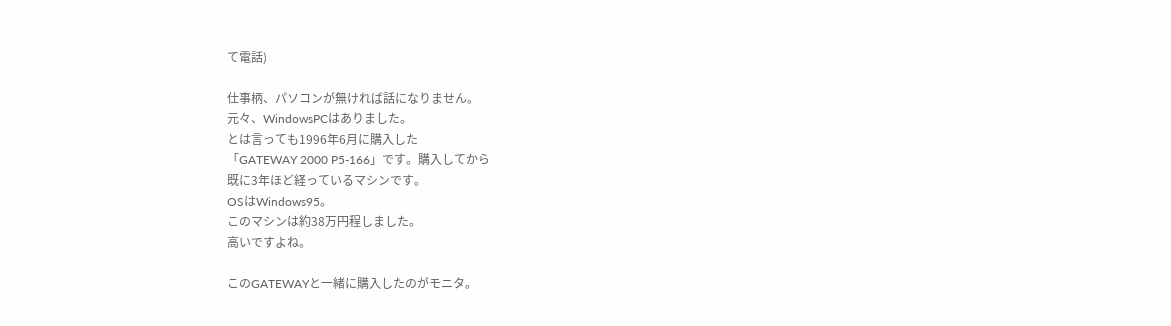て電話)

仕事柄、パソコンが無ければ話になりません。
元々、WindowsPCはありました。
とは言っても1996年6月に購入した
「GATEWAY 2000 P5-166」です。購入してから
既に3年ほど経っているマシンです。
OSはWindows95。
このマシンは約38万円程しました。
高いですよね。

このGATEWAYと一緒に購入したのがモニタ。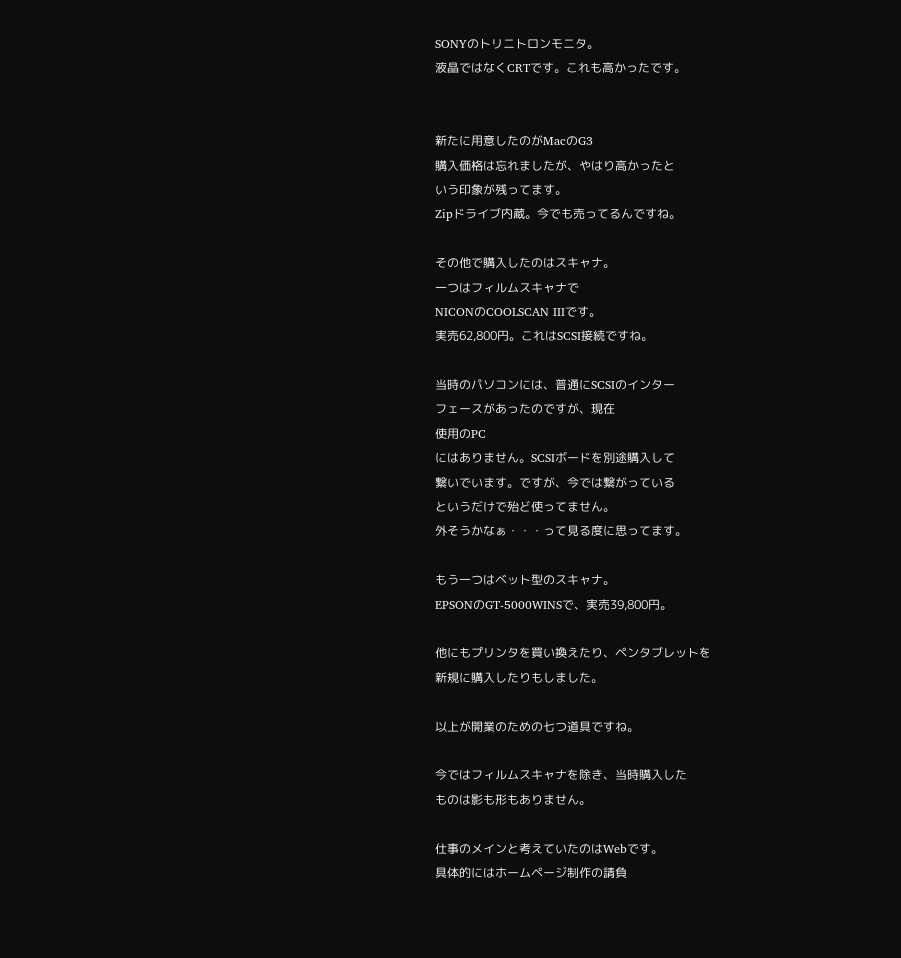SONYのトリニトロンモニタ。
液晶ではなくCRTです。これも高かったです。


新たに用意したのがMacのG3
購入価格は忘れましたが、やはり高かったと
いう印象が残ってます。
Zipドライブ内蔵。今でも売ってるんですね。

その他で購入したのはスキャナ。
一つはフィルムスキャナで
NICONのCOOLSCAN IIIです。
実売62,800円。これはSCSI接続ですね。

当時のパソコンには、普通にSCSIのインター
フェースがあったのですが、現在
使用のPC
にはありません。SCSIボードを別途購入して
繋いでいます。ですが、今では繋がっている
というだけで殆ど使ってません。
外そうかなぁ・・・って見る度に思ってます。

もう一つはベット型のスキャナ。
EPSONのGT-5000WINSで、実売39,800円。

他にもプリンタを買い換えたり、ペンタブレットを
新規に購入したりもしました。

以上が開業のための七つ道具ですね。

今ではフィルムスキャナを除き、当時購入した
ものは影も形もありません。

仕事のメインと考えていたのはWebです。
具体的にはホームページ制作の請負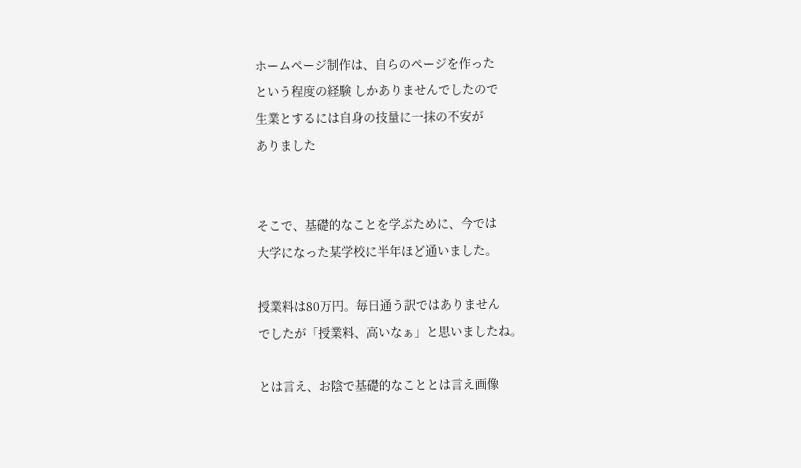ホームページ制作は、自らのページを作った
という程度の経験 しかありませんでしたので
生業とするには自身の技量に一抹の不安が
ありました


そこで、基礎的なことを学ぶために、今では
大学になった某学校に半年ほど通いました。

授業料は80万円。毎日通う訳ではありません
でしたが「授業料、高いなぁ」と思いましたね。

とは言え、お陰で基礎的なこととは言え画像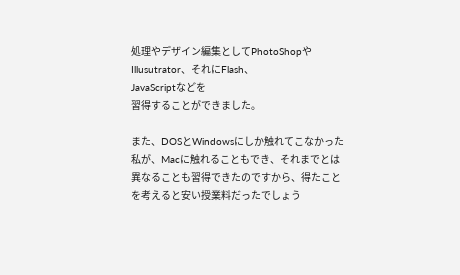処理やデザイン編集としてPhotoShopや
Illusutrator、それにFlash、
JavaScriptなどを
習得することができました。

また、DOSとWindowsにしか触れてこなかった
私が、Macに触れることもでき、それまでとは
異なることも習得できたのですから、得たこと
を考えると安い授業料だったでしょう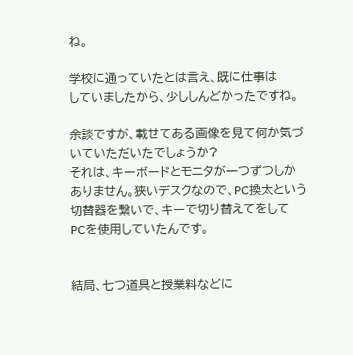ね。

学校に通っていたとは言え、既に仕事は
していましたから、少ししんどかったですね。

余談ですが、載せてある画像を見て何か気づ
いていただいたでしょうか?
それは、キーボードとモニタが一つずつしか
ありません。狭いデスクなので、PC換太という
切替器を繋いで、キーで切り替えてをして
PCを使用していたんです。


結局、七つ道具と授業料などに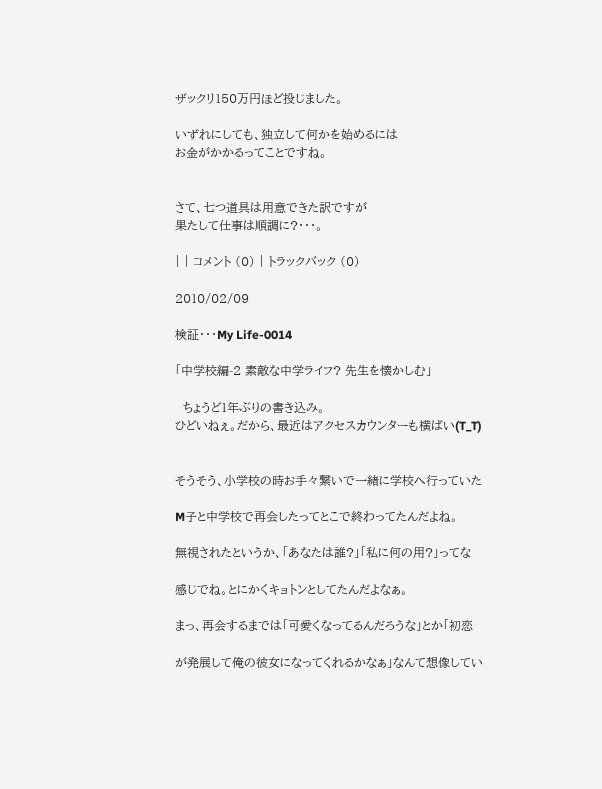ザックリ150万円ほど投じました。

いずれにしても、独立して何かを始めるには
お金がかかるってことですね。


さて、七つ道具は用意できた訳ですが
果たして仕事は順調に?・・・。

| | コメント (0) | トラックバック (0)

2010/02/09

検証・・・My Life-0014

「中学校編-2 素敵な中学ライフ? 先生を懐かしむ」

  ちょうど1年ぶりの書き込み。
ひどいねぇ。だから、最近はアクセスカウンターも横ばい(T_T)


そうそう、小学校の時お手々繋いで一緒に学校へ行っていた

M子と中学校で再会したってとこで終わってたんだよね。

無視されたというか、「あなたは誰?」「私に何の用?」ってな

感じでね。とにかくキョトンとしてたんだよなぁ。

まっ、再会するまでは「可愛くなってるんだろうな」とか「初恋

が発展して俺の彼女になってくれるかなぁ」なんて想像してい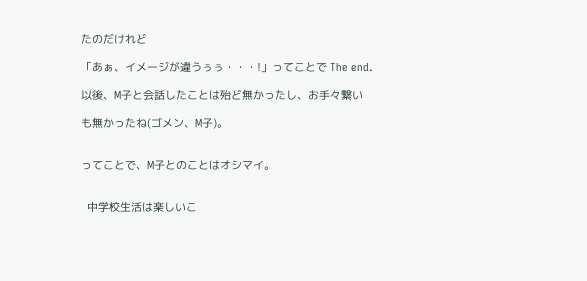たのだけれど

「あぁ、イメージが違うぅぅ・・・!」ってことで The end.

以後、M子と会話したことは殆ど無かったし、お手々繋い

も無かったね(ゴメン、M子)。


ってことで、M子とのことはオシマイ。


  中学校生活は楽しいこ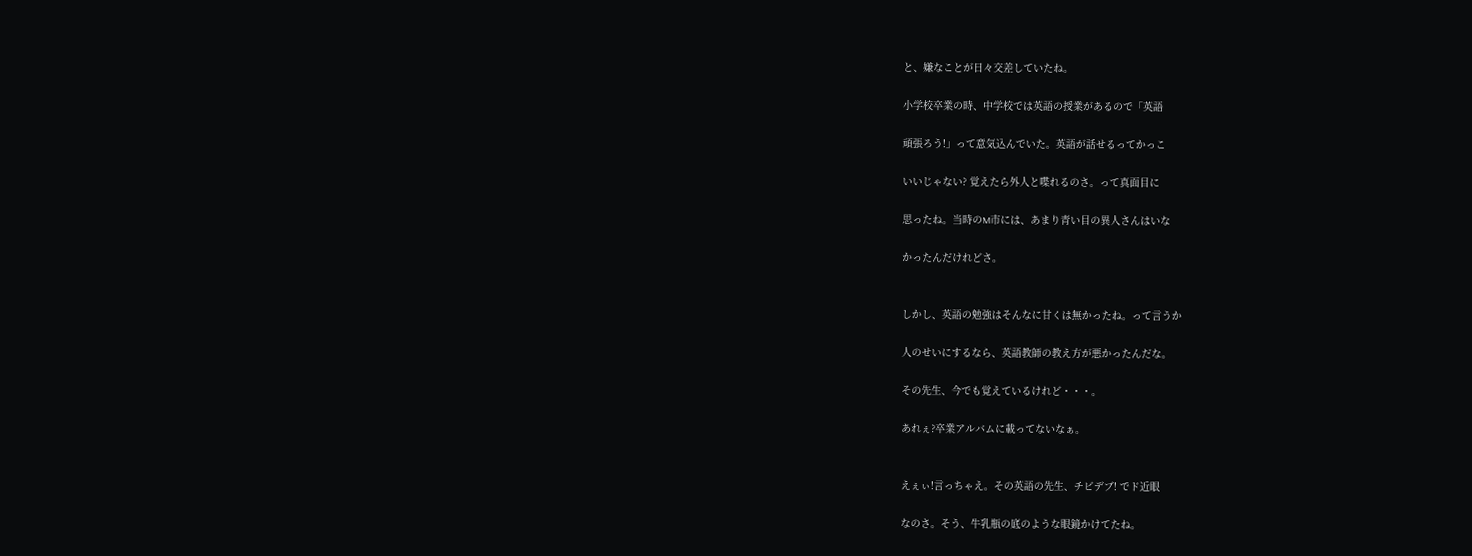と、嫌なことが日々交差していたね。

小学校卒業の時、中学校では英語の授業があるので「英語

頑張ろう!」って意気込んでいた。英語が話せるってかっこ

いいじゃない? 覚えたら外人と喋れるのさ。って真面目に

思ったね。当時のM市には、あまり青い目の異人さんはいな

かったんだけれどさ。


しかし、英語の勉強はそんなに甘くは無かったね。って言うか

人のせいにするなら、英語教師の教え方が悪かったんだな。

その先生、今でも覚えているけれど・・・。

あれぇ?卒業アルバムに載ってないなぁ。


えぇぃ!言っちゃえ。その英語の先生、チビデブ! でド近眼

なのさ。そう、牛乳瓶の底のような眼鏡かけてたね。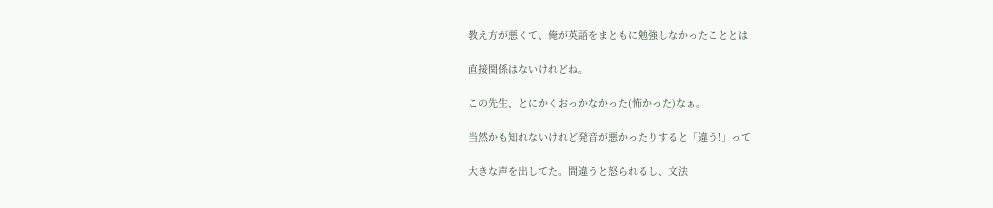教え方が悪くて、俺が英語をまともに勉強しなかったこととは

直接関係はないけれどね。

この先生、とにかくおっかなかった(怖かった)なぁ。

当然かも知れないけれど発音が悪かったりすると「違う!」って

大きな声を出してた。間違うと怒られるし、文法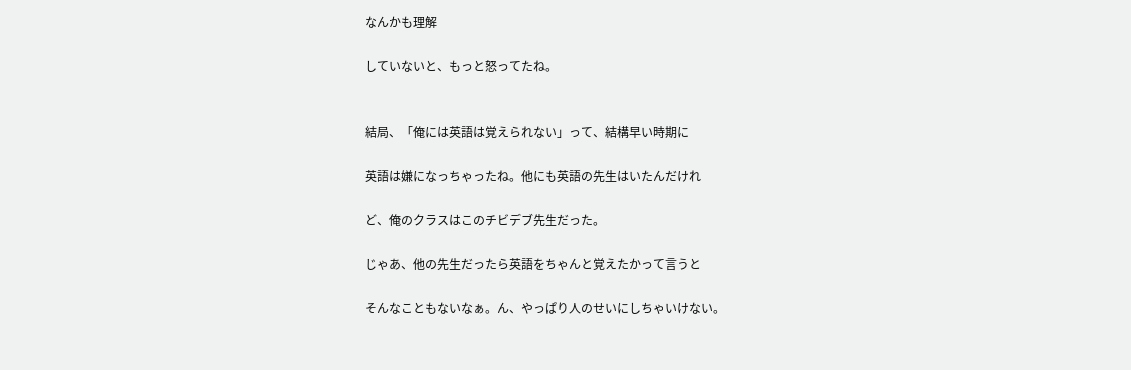なんかも理解

していないと、もっと怒ってたね。


結局、「俺には英語は覚えられない」って、結構早い時期に

英語は嫌になっちゃったね。他にも英語の先生はいたんだけれ

ど、俺のクラスはこのチビデブ先生だった。

じゃあ、他の先生だったら英語をちゃんと覚えたかって言うと

そんなこともないなぁ。ん、やっぱり人のせいにしちゃいけない。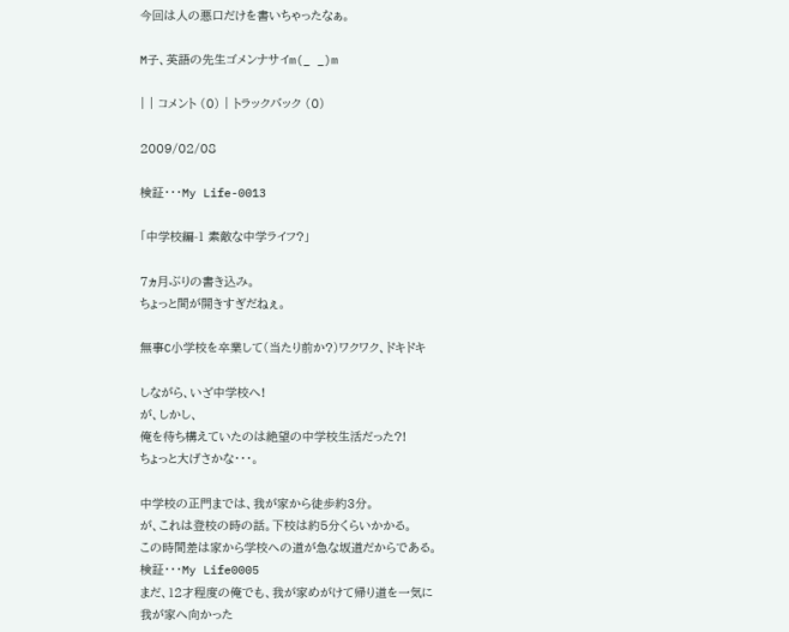今回は人の悪口だけを書いちゃったなぁ。

M子、英語の先生ゴメンナサイm(_ _)m

| | コメント (0) | トラックバック (0)

2009/02/08

検証・・・My Life-0013

「中学校編-1 素敵な中学ライフ?」

7ヵ月ぶりの書き込み。
ちょっと間が開きすぎだねぇ。

無事C小学校を卒業して(当たり前か?)ワクワク、ドキドキ

しながら、いざ中学校へ!
が、しかし、
俺を待ち構えていたのは絶望の中学校生活だった?!
ちょっと大げさかな・・・。

中学校の正門までは、我が家から徒歩約3分。
が、これは登校の時の話。下校は約5分くらいかかる。
この時間差は家から学校への道が急な坂道だからである。
検証・・・My Life0005
まだ、12才程度の俺でも、我が家めがけて帰り道を一気に
我が家へ向かった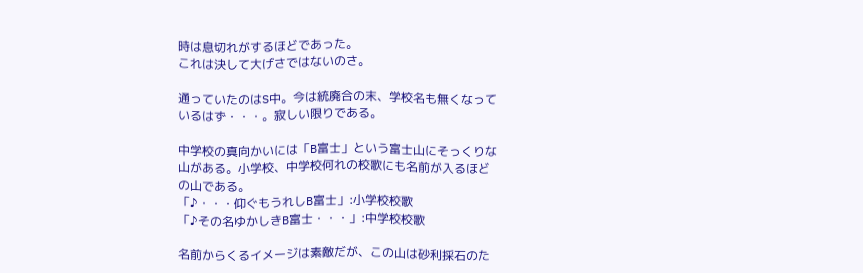時は息切れがするほどであった。
これは決して大げさではないのさ。

通っていたのはS中。今は統廃合の末、学校名も無くなって
いるはず・・・。寂しい限りである。

中学校の真向かいには「B富士」という富士山にそっくりな
山がある。小学校、中学校何れの校歌にも名前が入るほど
の山である。
「♪・・・仰ぐもうれしB富士」:小学校校歌
「♪その名ゆかしきB富士・・・」:中学校校歌

名前からくるイメージは素敵だが、この山は砂利採石のた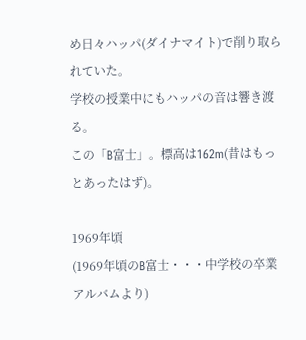め日々ハッパ(ダイナマイト)で削り取られていた。
学校の授業中にもハッパの音は響き渡る。
この「B富士」。標高は162m(昔はもっとあったはず)。

1969年頃
(1969年頃のB富士・・・中学校の卒業アルバムより)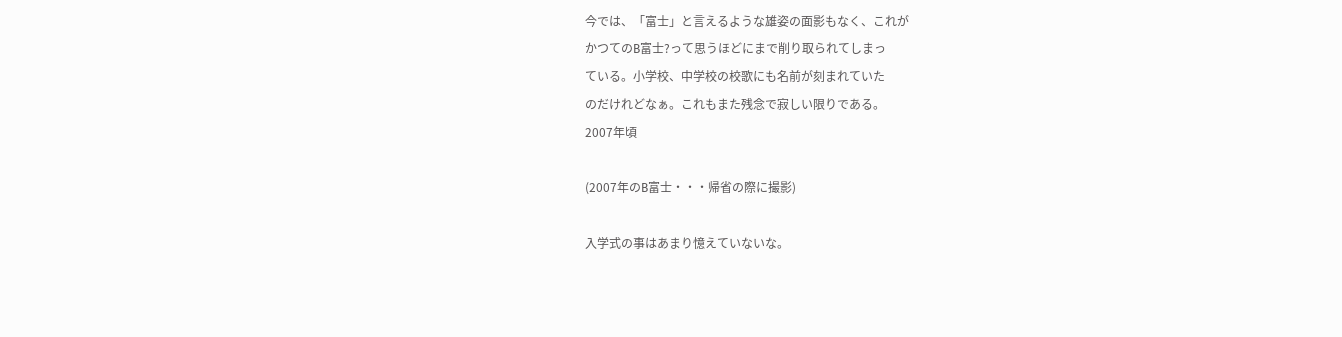今では、「富士」と言えるような雄姿の面影もなく、これが
かつてのB富士?って思うほどにまで削り取られてしまっ
ている。小学校、中学校の校歌にも名前が刻まれていた
のだけれどなぁ。これもまた残念で寂しい限りである。
2007年頃

(2007年のB富士・・・帰省の際に撮影)

入学式の事はあまり憶えていないな。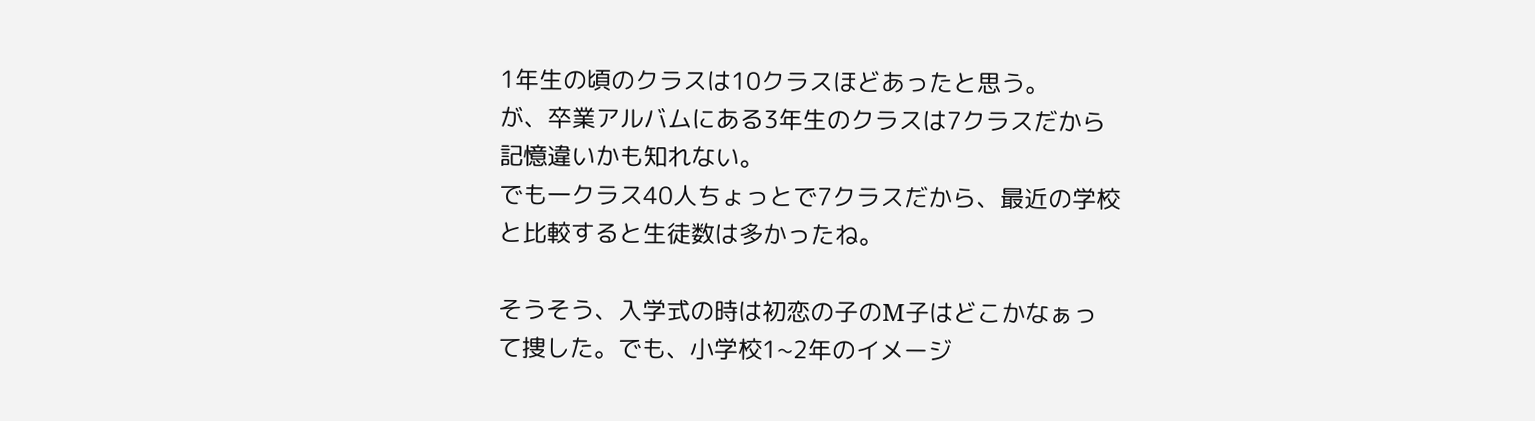1年生の頃のクラスは10クラスほどあったと思う。
が、卒業アルバムにある3年生のクラスは7クラスだから
記憶違いかも知れない。
でも一クラス40人ちょっとで7クラスだから、最近の学校
と比較すると生徒数は多かったね。

そうそう、入学式の時は初恋の子のM子はどこかなぁっ
て捜した。でも、小学校1~2年のイメージ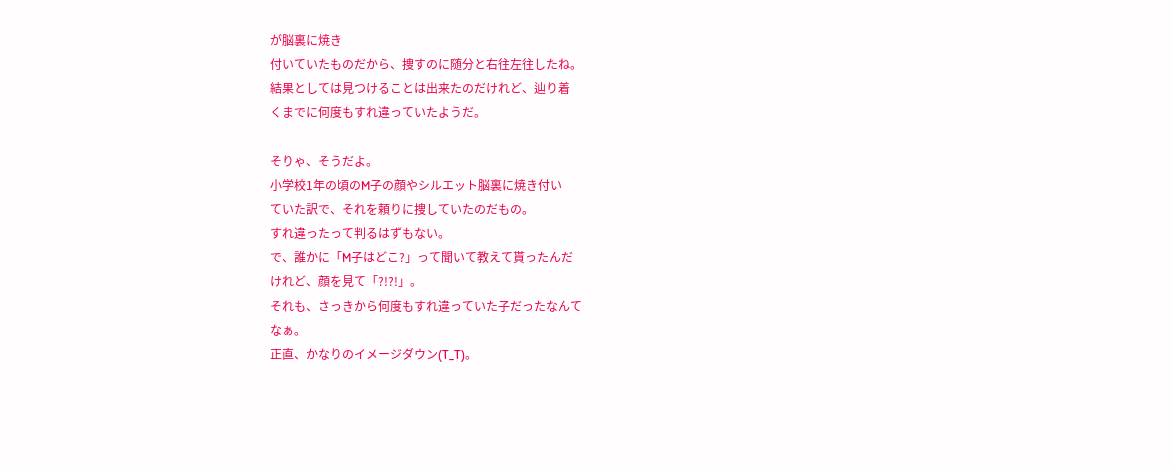が脳裏に焼き
付いていたものだから、捜すのに随分と右往左往したね。
結果としては見つけることは出来たのだけれど、辿り着
くまでに何度もすれ違っていたようだ。

そりゃ、そうだよ。
小学校1年の頃のM子の顔やシルエット脳裏に焼き付い
ていた訳で、それを頼りに捜していたのだもの。
すれ違ったって判るはずもない。
で、誰かに「M子はどこ?」って聞いて教えて貰ったんだ
けれど、顔を見て「?!?!」。
それも、さっきから何度もすれ違っていた子だったなんて
なぁ。
正直、かなりのイメージダウン(T_T)。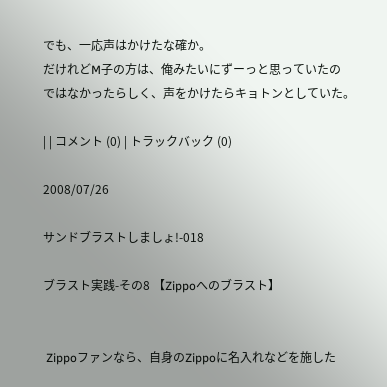でも、一応声はかけたな確か。
だけれどM子の方は、俺みたいにずーっと思っていたの
ではなかったらしく、声をかけたらキョトンとしていた。

| | コメント (0) | トラックバック (0)

2008/07/26

サンドブラストしましょ!-018

ブラスト実践-その8 【Zippoへのブラスト】


 Zippoファンなら、自身のZippoに名入れなどを施した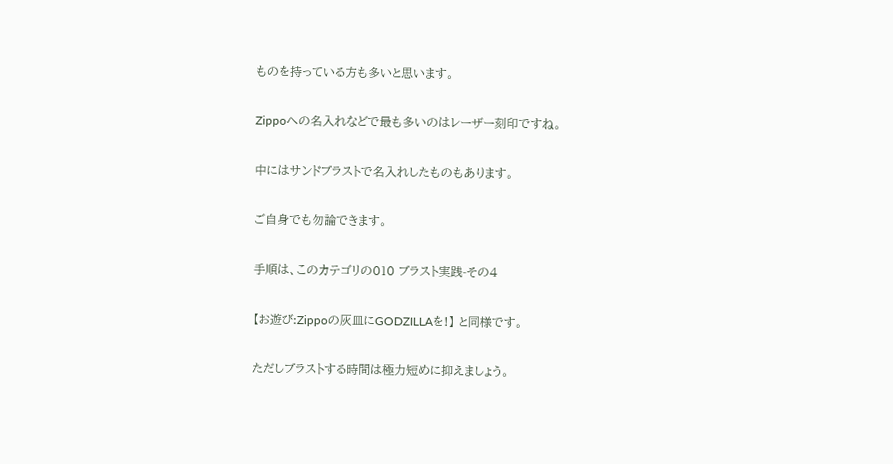ものを持っている方も多いと思います。

Zippoへの名入れなどで最も多いのはレーザー刻印ですね。

中にはサンドブラストで名入れしたものもあります。

ご自身でも勿論できます。

手順は、このカテゴリの010 ブラスト実践-その4

【お遊び:Zippoの灰皿にGODZILLAを!】 と同様です。

ただしブラストする時間は極力短めに抑えましょう。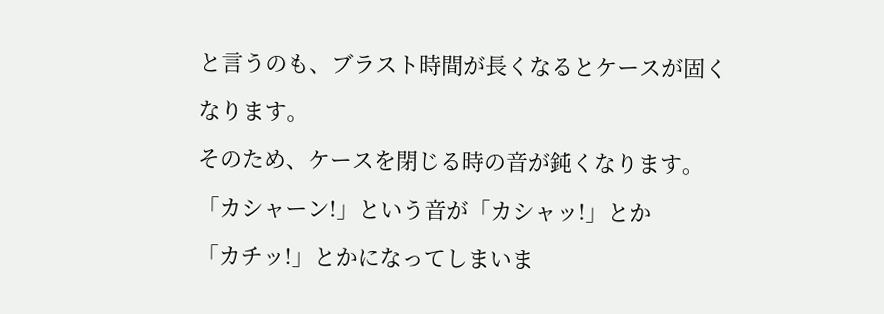と言うのも、ブラスト時間が長くなるとケースが固く

なります。

そのため、ケースを閉じる時の音が鈍くなります。

「カシャーン!」という音が「カシャッ!」とか

「カチッ!」とかになってしまいま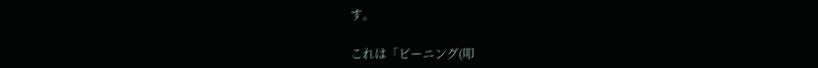す。

これは「ピーニング(叩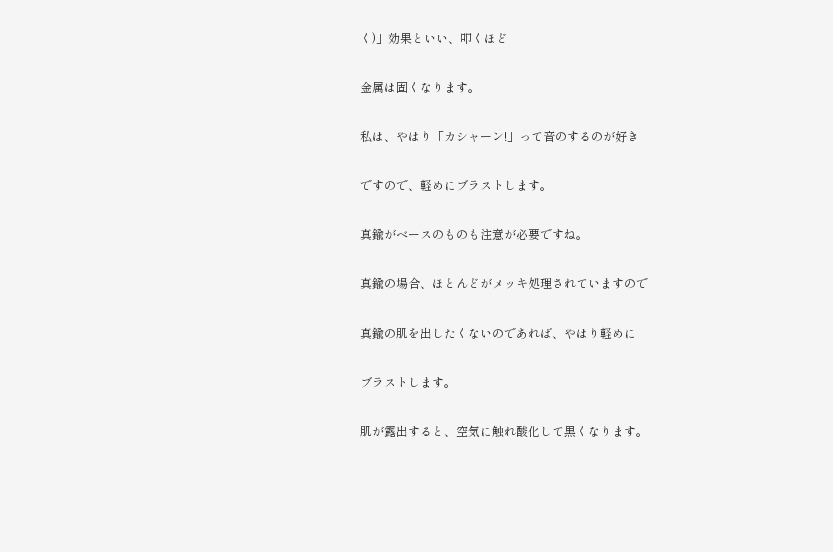く)」効果といい、叩くほど

金属は固くなります。

私は、やはり「カシャーン!」って音のするのが好き

ですので、軽めにブラストします。

真鍮がベースのものも注意が必要ですね。

真鍮の場合、ほとんどがメッキ処理されていますので

真鍮の肌を出したくないのであれば、やはり軽めに

ブラストします。

肌が露出すると、空気に触れ酸化して黒くなります。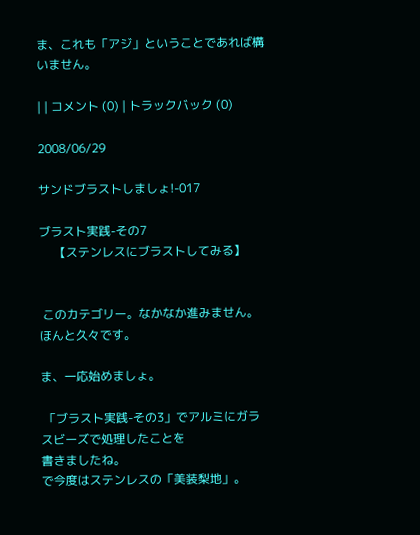ま、これも「アジ」ということであれば構いません。

| | コメント (0) | トラックバック (0)

2008/06/29

サンドブラストしましょ!-017

ブラスト実践-その7
     【ステンレスにブラストしてみる】


 このカテゴリー。なかなか進みません。
ほんと久々です。

ま、一応始めましょ。

 「ブラスト実践-その3」でアルミにガラスビーズで処理したことを
書きましたね。
で今度はステンレスの「美装梨地」。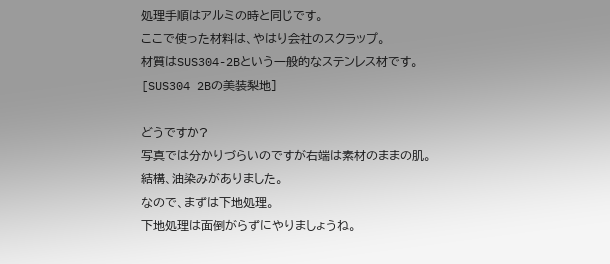処理手順はアルミの時と同じです。
ここで使った材料は、やはり会社のスクラップ。
材質はSUS304-2Bという一般的なステンレス材です。
[SUS304 2Bの美装梨地]

どうですか?
写真では分かりづらいのですが右端は素材のままの肌。
結構、油染みがありました。
なので、まずは下地処理。
下地処理は面倒がらずにやりましょうね。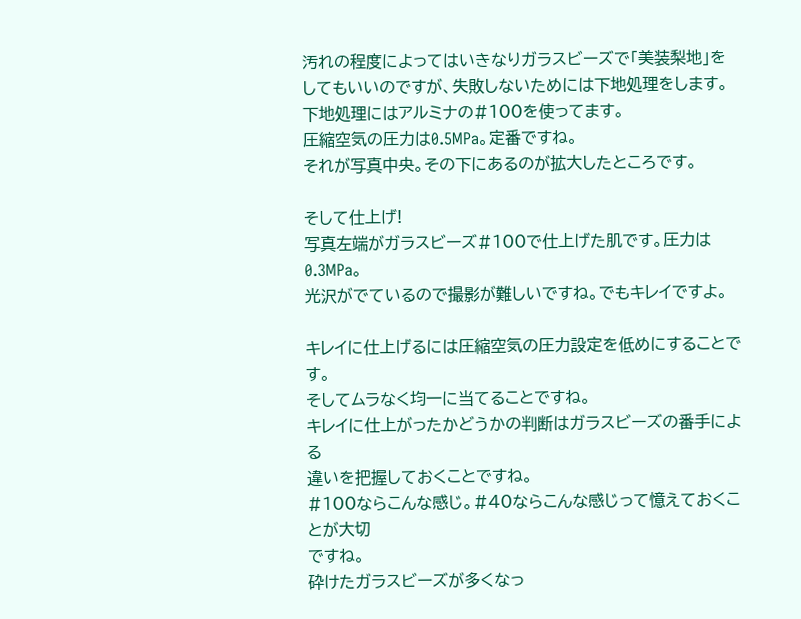汚れの程度によってはいきなりガラスビーズで「美装梨地」を
してもいいのですが、失敗しないためには下地処理をします。
下地処理にはアルミナの#100を使ってます。
圧縮空気の圧力は0.5MPa。定番ですね。
それが写真中央。その下にあるのが拡大したところです。

そして仕上げ!
写真左端がガラスビーズ#100で仕上げた肌です。圧力は0.3MPa。
光沢がでているので撮影が難しいですね。でもキレイですよ。

キレイに仕上げるには圧縮空気の圧力設定を低めにすることです。
そしてムラなく均一に当てることですね。
キレイに仕上がったかどうかの判断はガラスビーズの番手による
違いを把握しておくことですね。
#100ならこんな感じ。#40ならこんな感じって憶えておくことが大切
ですね。
砕けたガラスビーズが多くなっ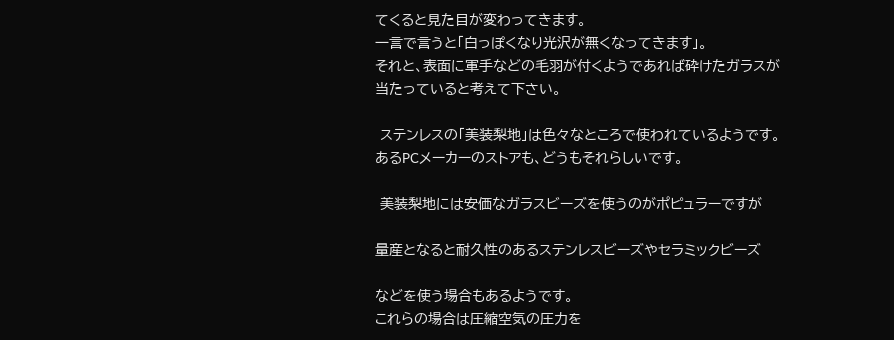てくると見た目が変わってきます。
一言で言うと「白っぽくなり光沢が無くなってきます」。
それと、表面に軍手などの毛羽が付くようであれば砕けたガラスが
当たっていると考えて下さい。

 ステンレスの「美装梨地」は色々なところで使われているようです。
あるPCメーカーのストアも、どうもそれらしいです。

 美装梨地には安価なガラスビーズを使うのがポピュラーですが

量産となると耐久性のあるステンレスビーズやセラミックビーズ

などを使う場合もあるようです。
これらの場合は圧縮空気の圧力を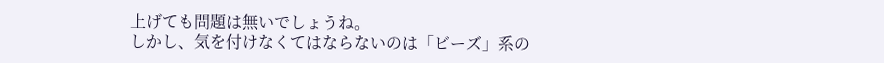上げても問題は無いでしょうね。
しかし、気を付けなくてはならないのは「ビーズ」系の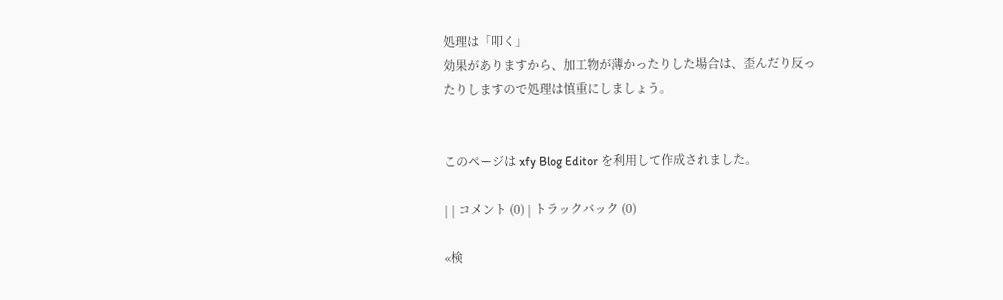処理は「叩く」
効果がありますから、加工物が薄かったりした場合は、歪んだり反っ
たりしますので処理は慎重にしましょう。


このページは xfy Blog Editor を利用して作成されました。

| | コメント (0) | トラックバック (0)

«検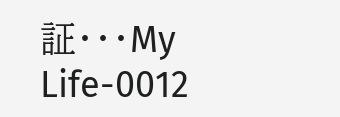証・・・My Life-0012